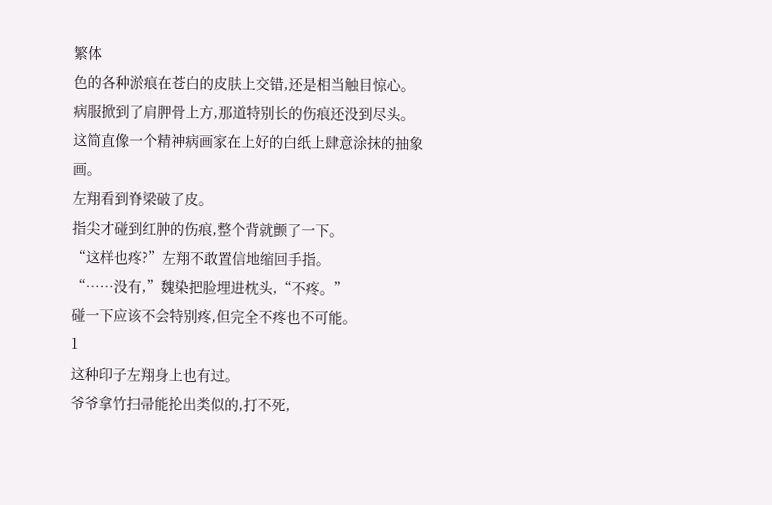繁体
色的各种淤痕在苍白的皮肤上交错,还是相当触目惊心。
病服掀到了肩胛骨上方,那道特别长的伤痕还没到尽头。
这简直像一个精神病画家在上好的白纸上肆意涂抹的抽象画。
左翔看到脊梁破了皮。
指尖才碰到红肿的伤痕,整个背就颤了一下。
“这样也疼?”左翔不敢置信地缩回手指。
“……没有,”魏染把脸埋进枕头,“不疼。”
碰一下应该不会特别疼,但完全不疼也不可能。
1
这种印子左翔身上也有过。
爷爷拿竹扫帚能抡出类似的,打不死,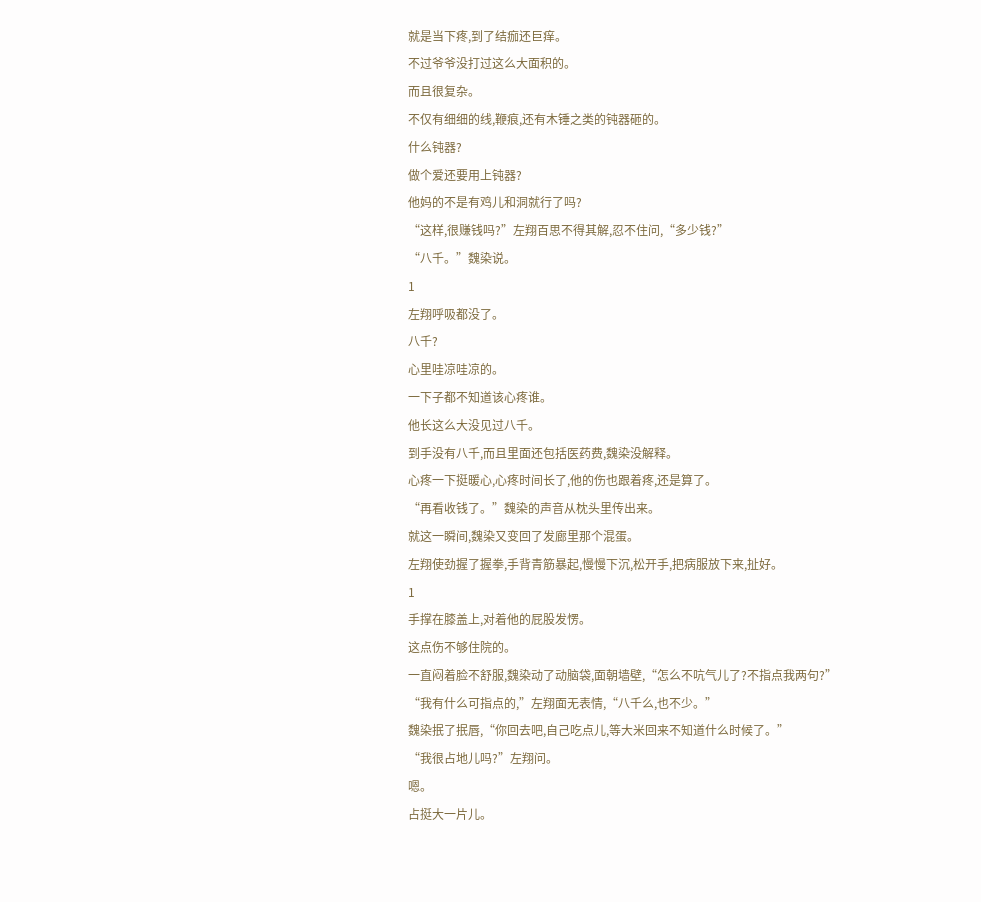就是当下疼,到了结痂还巨痒。
不过爷爷没打过这么大面积的。
而且很复杂。
不仅有细细的线,鞭痕,还有木锤之类的钝器砸的。
什么钝器?
做个爱还要用上钝器?
他妈的不是有鸡儿和洞就行了吗?
“这样,很赚钱吗?”左翔百思不得其解,忍不住问,“多少钱?”
“八千。”魏染说。
1
左翔呼吸都没了。
八千?
心里哇凉哇凉的。
一下子都不知道该心疼谁。
他长这么大没见过八千。
到手没有八千,而且里面还包括医药费,魏染没解释。
心疼一下挺暖心,心疼时间长了,他的伤也跟着疼,还是算了。
“再看收钱了。”魏染的声音从枕头里传出来。
就这一瞬间,魏染又变回了发廊里那个混蛋。
左翔使劲握了握拳,手背青筋暴起,慢慢下沉,松开手,把病服放下来,扯好。
1
手撑在膝盖上,对着他的屁股发愣。
这点伤不够住院的。
一直闷着脸不舒服,魏染动了动脑袋,面朝墙壁,“怎么不吭气儿了?不指点我两句?”
“我有什么可指点的,”左翔面无表情,“八千么,也不少。”
魏染抿了抿唇,“你回去吧,自己吃点儿,等大米回来不知道什么时候了。”
“我很占地儿吗?”左翔问。
嗯。
占挺大一片儿。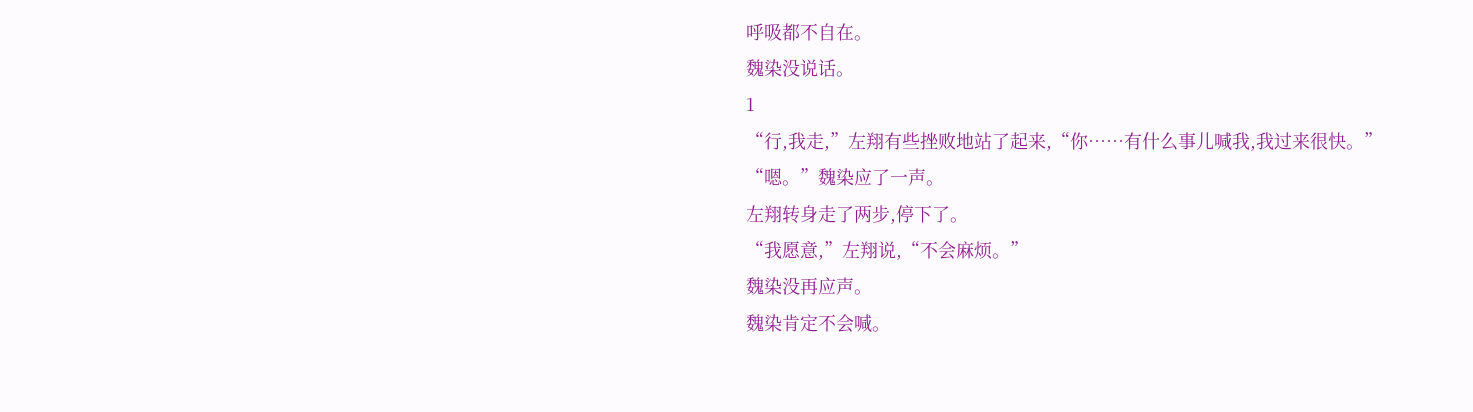呼吸都不自在。
魏染没说话。
1
“行,我走,”左翔有些挫败地站了起来,“你……有什么事儿喊我,我过来很快。”
“嗯。”魏染应了一声。
左翔转身走了两步,停下了。
“我愿意,”左翔说,“不会麻烦。”
魏染没再应声。
魏染肯定不会喊。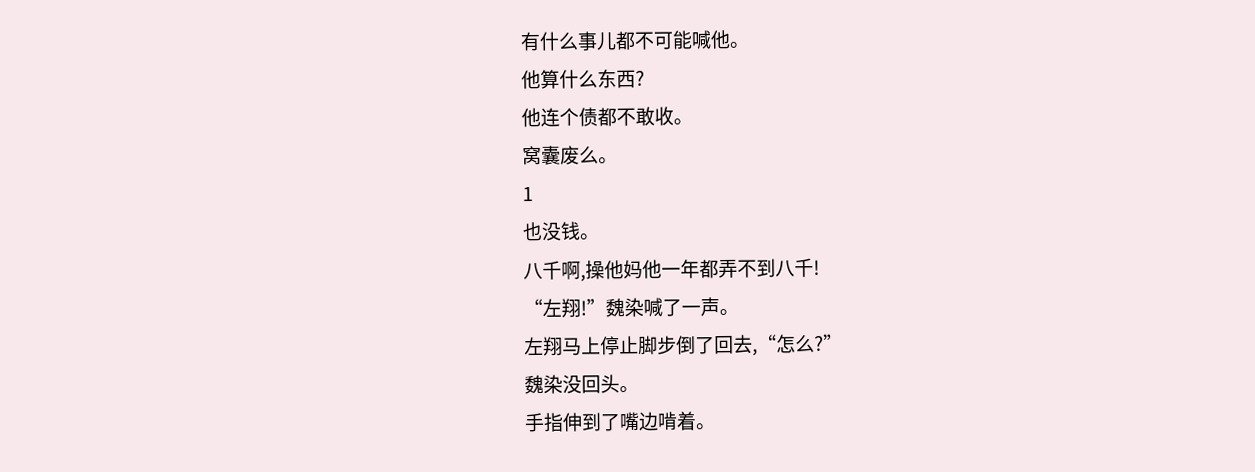有什么事儿都不可能喊他。
他算什么东西?
他连个债都不敢收。
窝囊废么。
1
也没钱。
八千啊,操他妈他一年都弄不到八千!
“左翔!”魏染喊了一声。
左翔马上停止脚步倒了回去,“怎么?”
魏染没回头。
手指伸到了嘴边啃着。